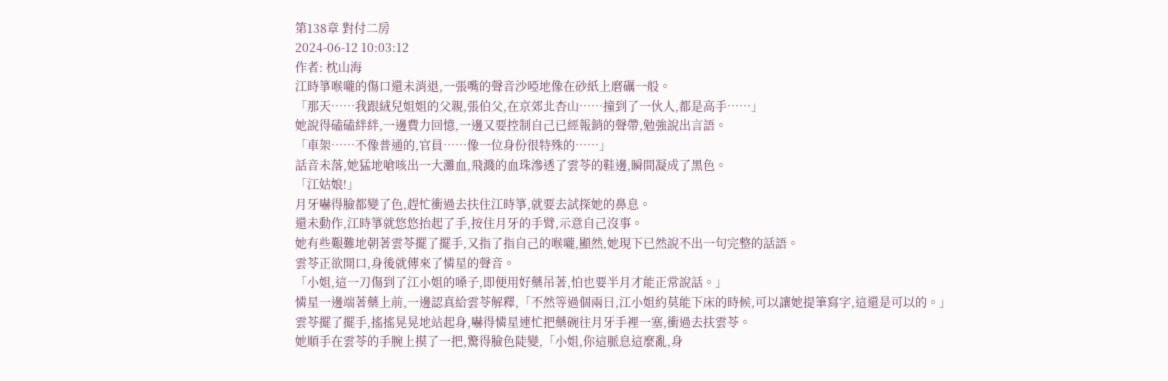第138章 對付二房
2024-06-12 10:03:12
作者: 枕山海
江時箏喉嚨的傷口還未消退,一張嘴的聲音沙啞地像在砂紙上磨礪一般。
「那天……我跟絨兒姐姐的父親,張伯父,在京郊北杏山……撞到了一伙人,都是高手……」
她說得磕磕絆絆,一邊費力回憶,一邊又要控制自己已經報銷的聲帶,勉強說出言語。
「車架……不像普通的,官員……像一位身份很特殊的……」
話音未落,她猛地嗆咳出一大灘血,飛濺的血珠滲透了雲苓的鞋邊,瞬間凝成了黑色。
「江姑娘!」
月牙嚇得臉都變了色,趕忙衝過去扶住江時箏,就要去試探她的鼻息。
還未動作,江時箏就悠悠抬起了手,按住月牙的手臂,示意自己沒事。
她有些艱難地朝著雲苓擺了擺手,又指了指自己的喉嚨,顯然,她現下已然說不出一句完整的話語。
雲苓正欲開口,身後就傳來了憐星的聲音。
「小姐,這一刀傷到了江小姐的嗓子,即便用好藥吊著,怕也要半月才能正常說話。」
憐星一邊端著藥上前,一邊認真給雲苓解釋,「不然等過個兩日,江小姐約莫能下床的時候,可以讓她提筆寫字,這還是可以的。」
雲苓擺了擺手,搖搖晃晃地站起身,嚇得憐星連忙把藥碗往月牙手裡一塞,衝過去扶雲苓。
她順手在雲苓的手腕上摸了一把,驚得臉色陡變,「小姐,你這脈息這麼亂,身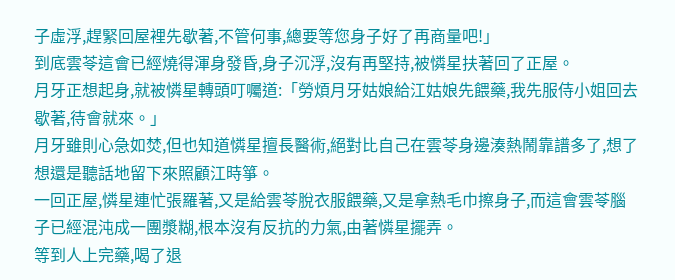子虛浮,趕緊回屋裡先歇著,不管何事,總要等您身子好了再商量吧!」
到底雲苓這會已經燒得渾身發昏,身子沉浮,沒有再堅持,被憐星扶著回了正屋。
月牙正想起身,就被憐星轉頭叮囑道:「勞煩月牙姑娘給江姑娘先餵藥,我先服侍小姐回去歇著,待會就來。」
月牙雖則心急如焚,但也知道憐星擅長醫術,絕對比自己在雲苓身邊湊熱鬧靠譜多了,想了想還是聽話地留下來照顧江時箏。
一回正屋,憐星連忙張羅著,又是給雲苓脫衣服餵藥,又是拿熱毛巾擦身子,而這會雲苓腦子已經混沌成一團漿糊,根本沒有反抗的力氣,由著憐星擺弄。
等到人上完藥,喝了退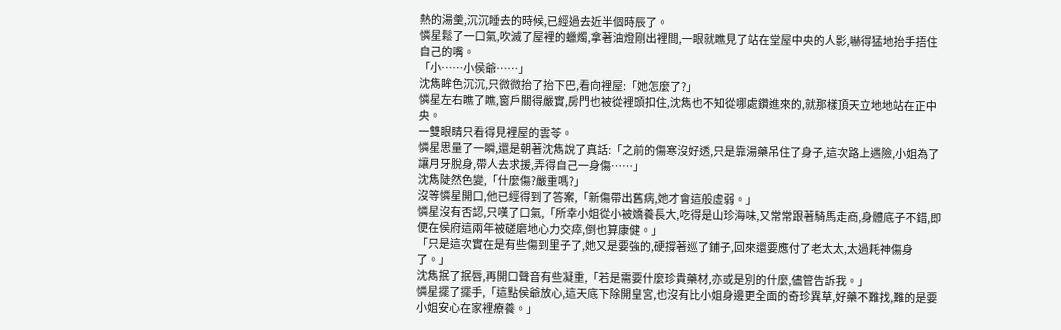熱的湯羹,沉沉睡去的時候,已經過去近半個時辰了。
憐星鬆了一口氣,吹滅了屋裡的蠟燭,拿著油燈剛出裡間,一眼就瞧見了站在堂屋中央的人影,嚇得猛地抬手捂住自己的嘴。
「小……小侯爺……」
沈雋眸色沉沉,只微微抬了抬下巴,看向裡屋:「她怎麼了?」
憐星左右瞧了瞧,窗戶關得嚴實,房門也被從裡頭扣住,沈雋也不知從哪處鑽進來的,就那樣頂天立地地站在正中央。
一雙眼睛只看得見裡屋的雲苓。
憐星思量了一瞬,還是朝著沈雋說了真話:「之前的傷寒沒好透,只是靠湯藥吊住了身子,這次路上遇險,小姐為了讓月牙脫身,帶人去求援,弄得自己一身傷……」
沈雋陡然色變,「什麼傷?嚴重嗎?」
沒等憐星開口,他已經得到了答案,「新傷帶出舊病,她才會這般虛弱。」
憐星沒有否認,只嘆了口氣,「所幸小姐從小被嬌養長大,吃得是山珍海味,又常常跟著騎馬走商,身體底子不錯,即便在侯府這兩年被磋磨地心力交瘁,倒也算康健。」
「只是這次實在是有些傷到里子了,她又是要強的,硬撐著巡了鋪子,回來還要應付了老太太,太過耗神傷身了。」
沈雋抿了抿唇,再開口聲音有些凝重,「若是需要什麼珍貴藥材,亦或是別的什麼,儘管告訴我。」
憐星擺了擺手,「這點侯爺放心,這天底下除開皇宮,也沒有比小姐身邊更全面的奇珍異草,好藥不難找,難的是要小姐安心在家裡療養。」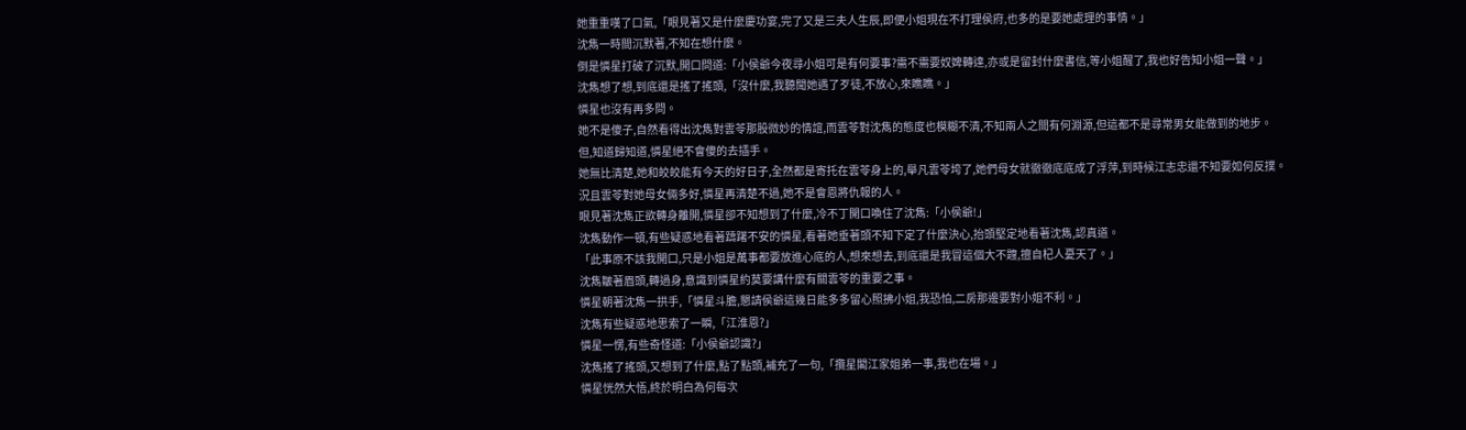她重重嘆了口氣,「眼見著又是什麼慶功宴,完了又是三夫人生辰,即便小姐現在不打理侯府,也多的是要她處理的事情。」
沈雋一時間沉默著,不知在想什麼。
倒是憐星打破了沉默,開口問道:「小侯爺今夜尋小姐可是有何要事?需不需要奴婢轉達,亦或是留封什麼書信,等小姐醒了,我也好告知小姐一聲。」
沈雋想了想,到底還是搖了搖頭,「沒什麼,我聽聞她遇了歹徒,不放心,來瞧瞧。」
憐星也沒有再多問。
她不是傻子,自然看得出沈雋對雲苓那股微妙的情誼,而雲苓對沈雋的態度也模糊不清,不知兩人之間有何淵源,但這都不是尋常男女能做到的地步。
但,知道歸知道,憐星絕不會傻的去插手。
她無比清楚,她和皎皎能有今天的好日子,全然都是寄托在雲苓身上的,舉凡雲苓垮了,她們母女就徹徹底底成了浮萍,到時候江志忠還不知要如何反撲。
況且雲苓對她母女倆多好,憐星再清楚不過,她不是會恩將仇報的人。
眼見著沈雋正欲轉身離開,憐星卻不知想到了什麼,冷不丁開口喚住了沈雋:「小侯爺!」
沈雋動作一頓,有些疑惑地看著躊躇不安的憐星,看著她垂著頭不知下定了什麼決心,抬頭堅定地看著沈雋,認真道。
「此事原不該我開口,只是小姐是萬事都要放進心底的人,想來想去,到底還是我冒這個大不韙,擅自杞人憂天了。」
沈雋皺著眉頭,轉過身,意識到憐星約莫要講什麼有關雲苓的重要之事。
憐星朝著沈雋一拱手,「憐星斗膽,懇請侯爺這幾日能多多留心照拂小姐,我恐怕,二房那邊要對小姐不利。」
沈雋有些疑惑地思索了一瞬,「江淮恩?」
憐星一愣,有些奇怪道:「小侯爺認識?」
沈雋搖了搖頭,又想到了什麼,點了點頭,補充了一句,「攬星閣江家姐弟一事,我也在場。」
憐星恍然大悟,終於明白為何每次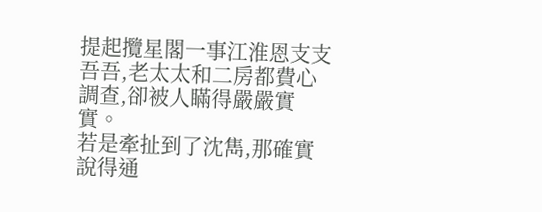提起攬星閣一事江淮恩支支吾吾,老太太和二房都費心調查,卻被人瞞得嚴嚴實實。
若是牽扯到了沈雋,那確實說得通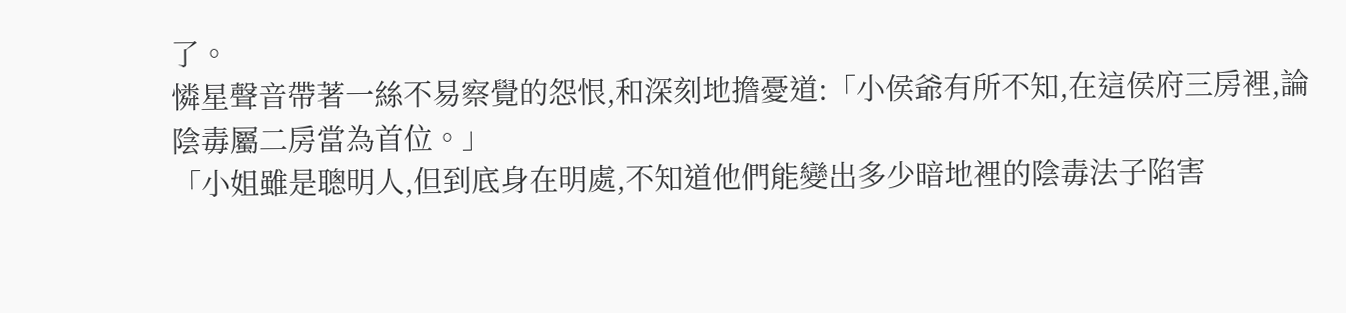了。
憐星聲音帶著一絲不易察覺的怨恨,和深刻地擔憂道:「小侯爺有所不知,在這侯府三房裡,論陰毒屬二房當為首位。」
「小姐雖是聰明人,但到底身在明處,不知道他們能變出多少暗地裡的陰毒法子陷害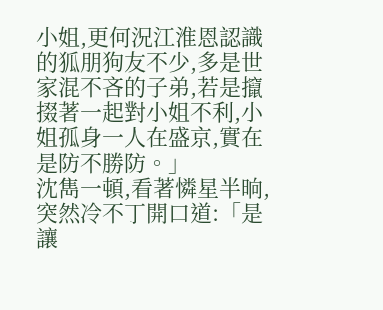小姐,更何況江淮恩認識的狐朋狗友不少,多是世家混不吝的子弟,若是攛掇著一起對小姐不利,小姐孤身一人在盛京,實在是防不勝防。」
沈雋一頓,看著憐星半晌,突然冷不丁開口道:「是讓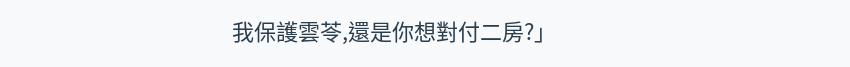我保護雲苓,還是你想對付二房?」